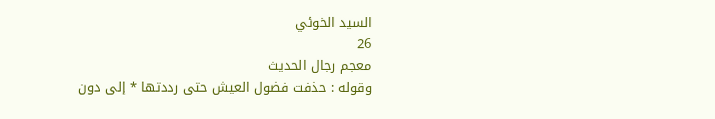السيد الخوئي
26
معجم رجال الحديث
وقوله : حذفت فضول العيش حتى رددتها * إلى دون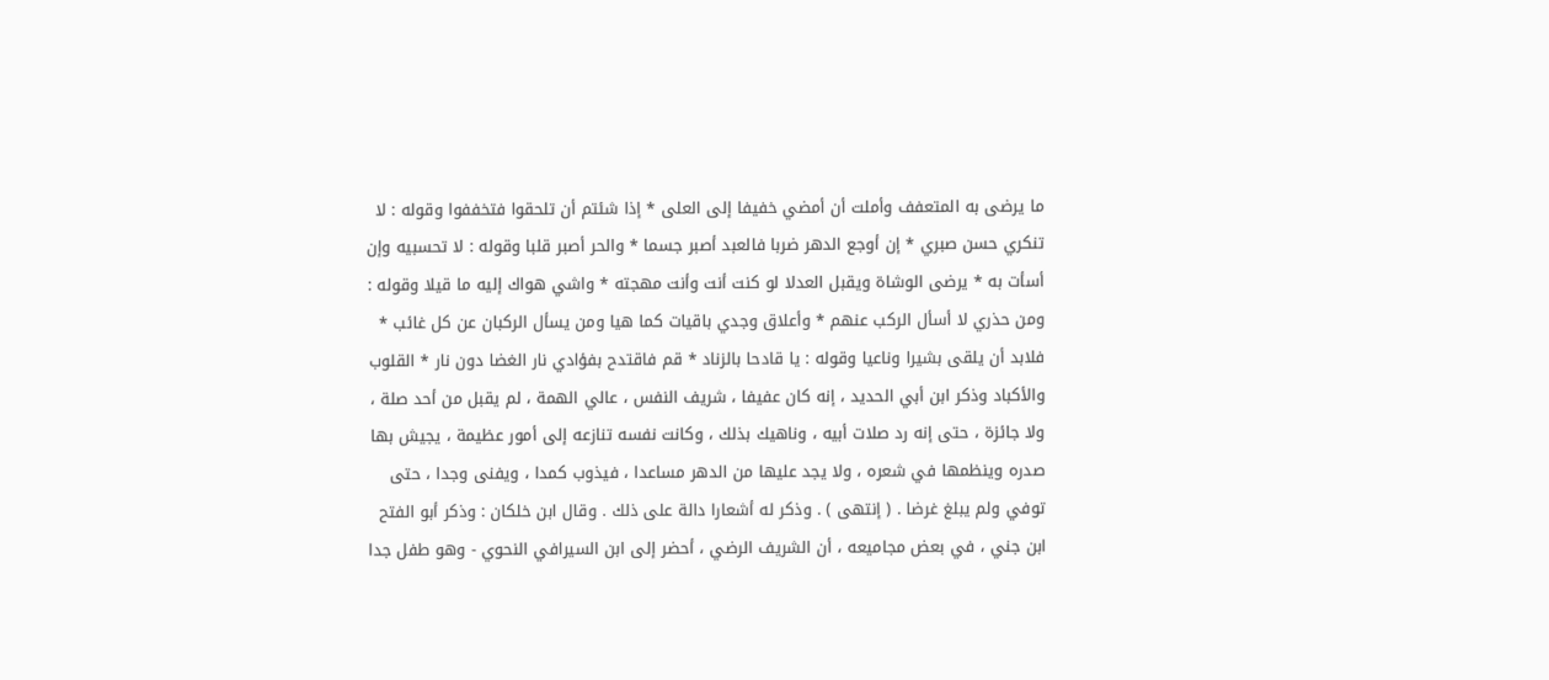ما يرضى به المتعفف وأملت أن أمضي خفيفا إلى العلى * إذا شئتم أن تلحقوا فتخففوا وقوله : لا تنكري حسن صبري * إن أوجع الدهر ضربا فالعبد أصبر جسما * والحر أصبر قلبا وقوله : لا تحسبيه وإن أسأت به * يرضى الوشاة ويقبل العدلا لو كنت أنت وأنت مهجته * واشي هواك إليه ما قيلا وقوله : ومن حذري لا أسأل الركب عنهم * وأعلاق وجدي باقيات كما هيا ومن يسأل الركبان عن كل غائب * فلابد أن يلقى بشيرا وناعيا وقوله : يا قادحا بالزناد * قم فاقتدح بفؤادي نار الغضا دون نار * القلوب والأكباد وذكر ابن أبي الحديد ، إنه كان عفيفا ، شريف النفس ، عالي الهمة ، لم يقبل من أحد صلة ، ولا جائزة ، حتى إنه رد صلات أبيه ، وناهيك بذلك ، وكانت نفسه تنازعه إلى أمور عظيمة ، يجيش بها صدره وينظمها في شعره ، ولا يجد عليها من الدهر مساعدا ، فيذوب كمدا ، ويفنى وجدا ، حتى توفي ولم يبلغ غرضا . ( إنتهى ) . وذكر له أشعارا دالة على ذلك . وقال ابن خلكان : وذكر أبو الفتح ابن جني ، في بعض مجاميعه ، أن الشريف الرضي ، أحضر إلى ابن السيرافي النحوي - وهو طفل جدا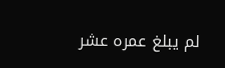لم يبلغ عمره عشر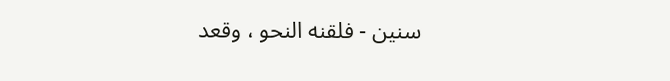سنين - فلقنه النحو ، وقعد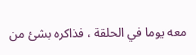معه يوما في الحلقة ، فذاكره بشئ من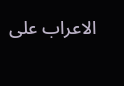الاعراب على